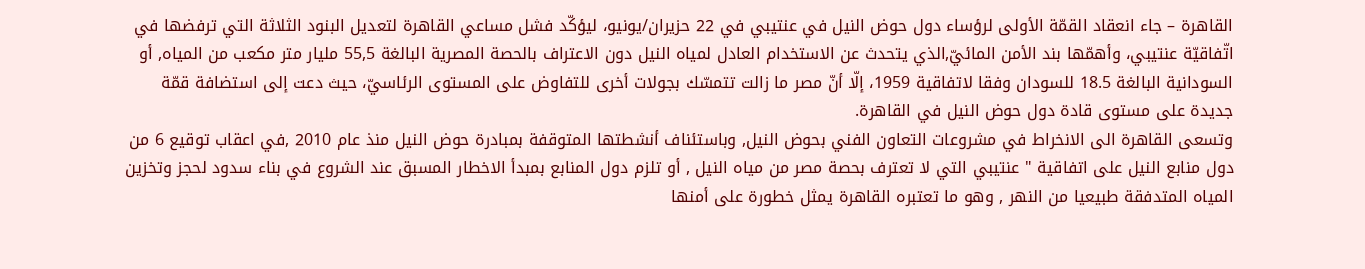القاهرة – جاء انعقاد القمّة الأولى لرؤساء دول حوض النيل في عنتيبي في 22 حزيران/يونيو، ليؤكّد فشل مساعي القاهرة لتعديل البنود الثلاثة التي ترفضها في اتّفاقيّة عنتيبي، وأهمّها بند الأمن المائيّ,الذي يتحدث عن الاستخدام العادل لمياه النيل دون الاعتراف بالحصة المصرية البالغة 55,5 مليار متر مكعب من المياه, أو السودانية البالغة 18.5 للسودان وفقا لاتفاقية 1959، إلّا أنّ مصر ما زالت تتمسّك بجولات أخرى للتفاوض على المستوى الرئاسيّ، حيث دعت إلى استضافة قمّة جديدة على مستوى قادة دول حوض النيل في القاهرة.
وتسعى القاهرة الى الانخراط في مشروعات التعاون الفني بحوض النيل, وباستئناف أنشطتها المتوقفة بمبادرة حوض النيل منذ عام 2010 ,في اعقاب توقيع 6 من دول منابع النيل على اتفاقية " عنتيبي التي لا تعترف بحصة مصر من مياه النيل , أو تلزم دول المنابع بمبدأ الاخطار المسبق عند الشروع في بناء سدود لحجز وتخزين المياه المتدفقة طبيعيا من النهر , وهو ما تعتبره القاهرة يمثل خطورة على أمنها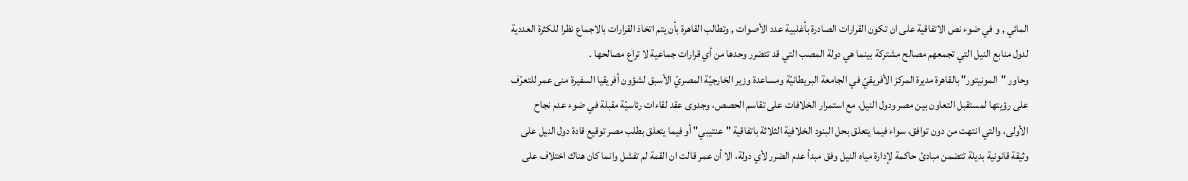المائي , و في ضوء نص الاتفاقية على ان تكون القرارات الصادرة بأغلبية عدد الأصوات , وتطالب القاهرة بأن يتم اتخاذ القرارات بالاجماع نظرا للكثرة العددية لدول منابع النيل التي تجمعهم مصالح مشتركة بينما هي دولة المصب التي قد تتضرر وحدها من أي قرارات جماعية لا تراع مصالحها .
وحاور "المونيتور" بالقاهرة مديرة المركز الأفريقيّ في الجامعة البريطانيّة ومساعدة وزير الخارجيّة المصريّ الأسبق لشؤون أفريقيا السفيرة منى عمر للتعرّف على رؤيتها لمستقبل التعاون بين مصر ودول النيل، مع استمرار الخلافات على تقاسم الحصص، وجدوى عقد لقاءات رئاسيّة مقبلة في ضوء عدم نجاح الأولى، والتي انتهت من دون توافق، سواء فيما يتعلق بحل البنود الخلافية الثلاثة باتفاقية "عنتيبي" أو فيما يتعلق بطلب مصر توقيع قادة دول النيل على وثيقة قانونية بديلة تتضمن مبادئ حاكمة لإدارة مياه النيل وفق مبدأ عدم الضرر لأي دولة، الا أن عمر قالت ان القمة لم تفشل وانما كان هناك اختلاف على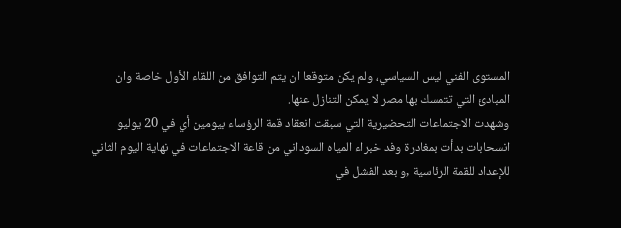المستوى الفني ليس السياسي، ولم يكن متوقعا ان يتم التوافق من اللقاء الأول خاصة وان المبادئ التي تتمسك بها مصر لا يمكن التنازل عنها.
وشهدت الاجتماعات التحضيرية التي سبقت انعقاد قمة الرؤساء بيومين أي في 20 يوليو انسحابات بدأت بمغادرة وفد خبراء المياه السوداني من قاعة الاجتماعات في نهاية اليوم الثاني للإعداد للقمة الرئاسية ,و بعد الفشل في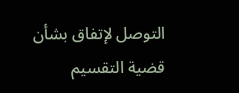التوصل لإتفاق بشأن قضية التقسيم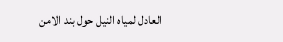العادل لمياه النيل حول بند الامن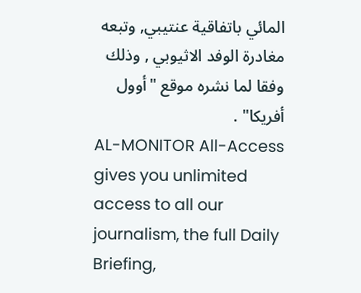المائي باتفاقية عنتيبي, وتبعه مغادرة الوفد الاثيوبي , وذلك وفقا لما نشره موقع "أوول أفريكا" .
AL-MONITOR All-Access gives you unlimited access to all our journalism, the full Daily Briefing,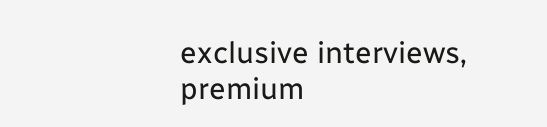exclusive interviews, premium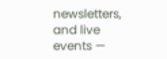newsletters, and live events —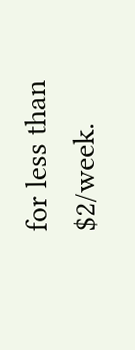for less than $2/week.